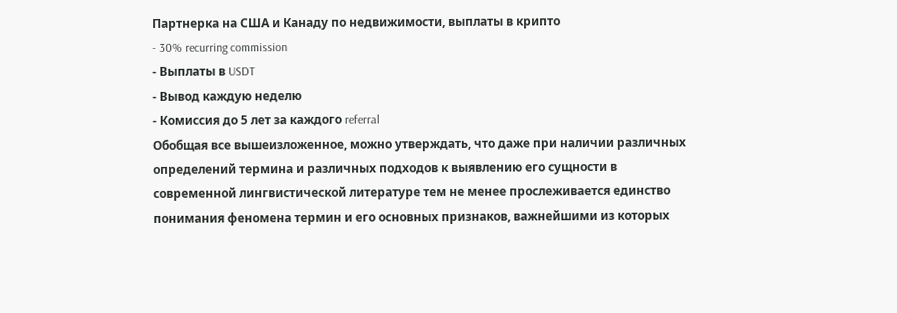Партнерка на США и Канаду по недвижимости, выплаты в крипто
- 30% recurring commission
- Выплаты в USDT
- Вывод каждую неделю
- Комиссия до 5 лет за каждого referral
Обобщая все вышеизложенное, можно утверждать, что даже при наличии различных определений термина и различных подходов к выявлению его сущности в современной лингвистической литературе тем не менее прослеживается единство понимания феномена термин и его основных признаков, важнейшими из которых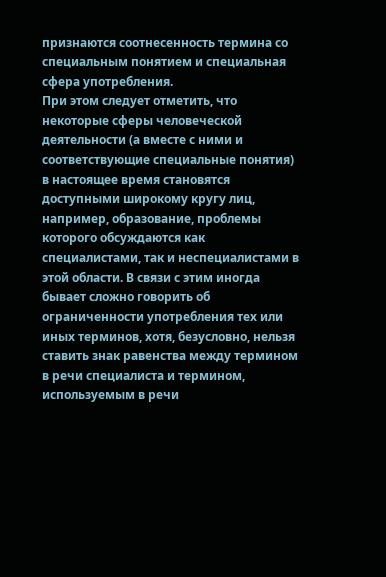признаются соотнесенность термина со специальным понятием и специальная сфера употребления.
При этом следует отметить, что некоторые сферы человеческой деятельности (а вместе с ними и соответствующие специальные понятия) в настоящее время становятся доступными широкому кругу лиц, например, образование, проблемы которого обсуждаются как специалистами, так и неспециалистами в этой области. В связи с этим иногда бывает сложно говорить об ограниченности употребления тех или иных терминов, хотя, безусловно, нельзя ставить знак равенства между термином в речи специалиста и термином, используемым в речи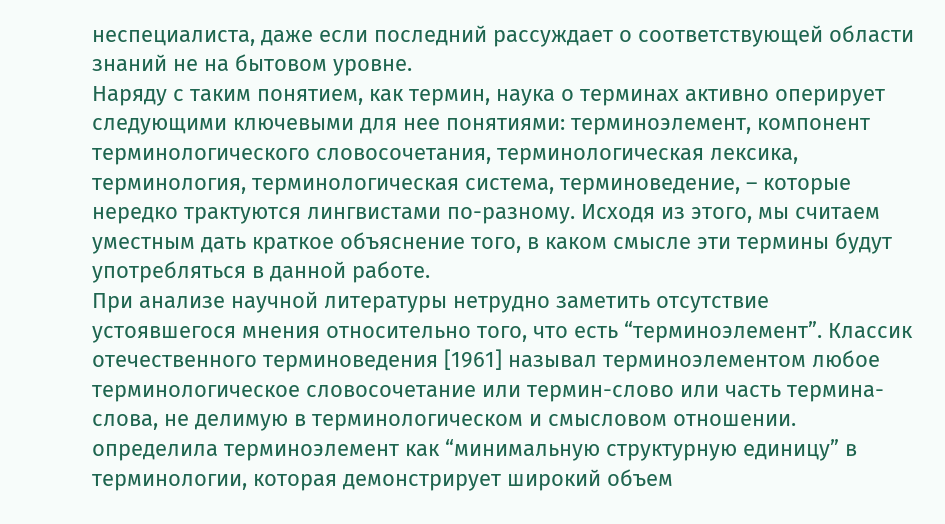неспециалиста, даже если последний рассуждает о соответствующей области знаний не на бытовом уровне.
Наряду с таким понятием, как термин, наука о терминах активно оперирует следующими ключевыми для нее понятиями: терминоэлемент, компонент терминологического словосочетания, терминологическая лексика, терминология, терминологическая система, терминоведение, – которые нередко трактуются лингвистами по-разному. Исходя из этого, мы считаем уместным дать краткое объяснение того, в каком смысле эти термины будут употребляться в данной работе.
При анализе научной литературы нетрудно заметить отсутствие устоявшегося мнения относительно того, что есть “терминоэлемент”. Классик отечественного терминоведения [1961] называл терминоэлементом любое терминологическое словосочетание или термин-слово или часть термина-слова, не делимую в терминологическом и смысловом отношении.
определила терминоэлемент как “минимальную структурную единицу” в терминологии, которая демонстрирует широкий объем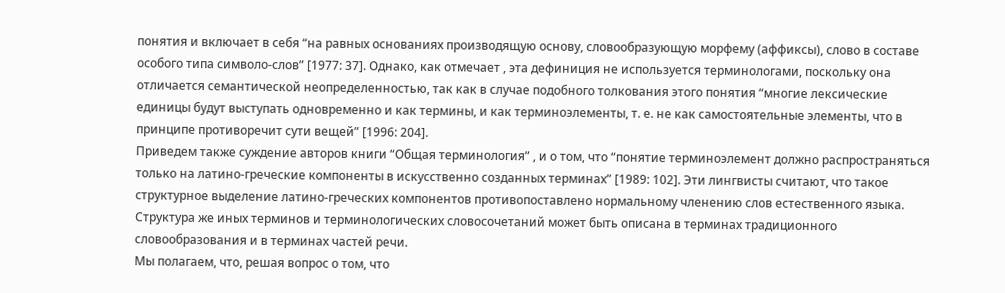понятия и включает в себя “на равных основаниях производящую основу, словообразующую морфему (аффиксы), слово в составе особого типа символо-слов” [1977: 37]. Однако, как отмечает , эта дефиниция не используется терминологами, поскольку она отличается семантической неопределенностью, так как в случае подобного толкования этого понятия “многие лексические единицы будут выступать одновременно и как термины, и как терминоэлементы, т. е. не как самостоятельные элементы, что в принципе противоречит сути вещей” [1996: 204].
Приведем также суждение авторов книги “Общая терминология” , и о том, что “понятие терминоэлемент должно распространяться только на латино-греческие компоненты в искусственно созданных терминах” [1989: 102]. Эти лингвисты считают, что такое структурное выделение латино-греческих компонентов противопоставлено нормальному членению слов естественного языка. Структура же иных терминов и терминологических словосочетаний может быть описана в терминах традиционного словообразования и в терминах частей речи.
Мы полагаем, что, решая вопрос о том, что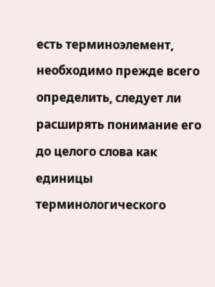есть терминоэлемент, необходимо прежде всего определить, следует ли расширять понимание его до целого слова как единицы терминологического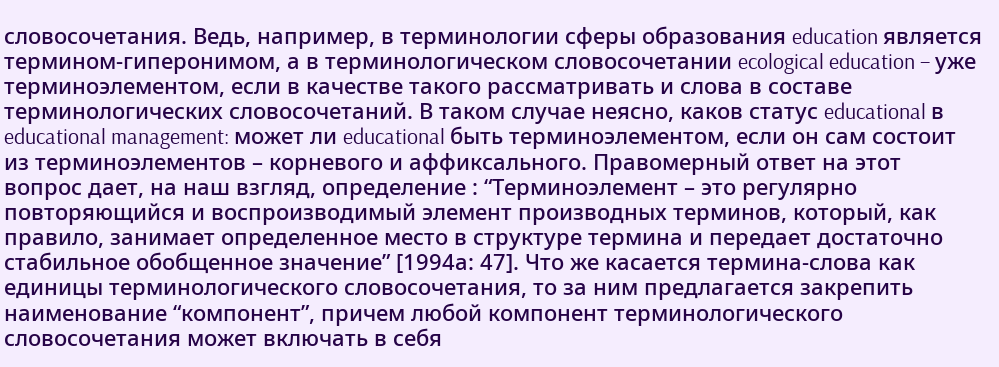словосочетания. Ведь, например, в терминологии сферы образования education является термином-гиперонимом, а в терминологическом словосочетании ecological education – уже терминоэлементом, если в качестве такого рассматривать и слова в составе терминологических словосочетаний. В таком случае неясно, каков статус educational в educational management: может ли educational быть терминоэлементом, если он сам состоит из терминоэлементов – корневого и аффиксального. Правомерный ответ на этот вопрос дает, на наш взгляд, определение : “Терминоэлемент – это регулярно повторяющийся и воспроизводимый элемент производных терминов, который, как правило, занимает определенное место в структуре термина и передает достаточно стабильное обобщенное значение” [1994а: 47]. Что же касается термина-слова как единицы терминологического словосочетания, то за ним предлагается закрепить наименование “компонент”, причем любой компонент терминологического словосочетания может включать в себя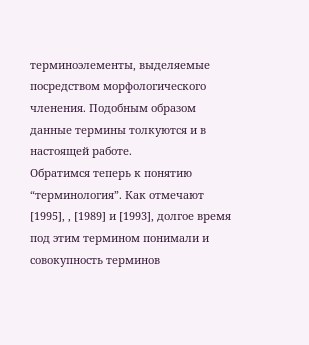терминоэлементы, выделяемые посредством морфологического членения. Подобным образом данные термины толкуются и в настоящей работе.
Обратимся теперь к понятию “терминология”. Как отмечают [1995], , [1989] и [1993], долгое время под этим термином понимали и совокупность терминов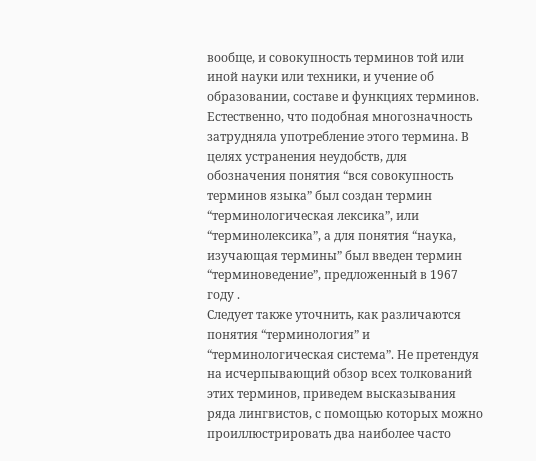вообще, и совокупность терминов той или иной науки или техники, и учение об образовании, составе и функциях терминов. Естественно, что подобная многозначность затрудняла употребление этого термина. В целях устранения неудобств, для обозначения понятия “вся совокупность терминов языка” был создан термин “терминологическая лексика”, или “терминолексика”, а для понятия “наука, изучающая термины” был введен термин “терминоведение”, предложенный в 1967 году .
Следует также уточнить, как различаются понятия “терминология” и “терминологическая система”. Не претендуя на исчерпывающий обзор всех толкований этих терминов, приведем высказывания ряда лингвистов, с помощью которых можно проиллюстрировать два наиболее часто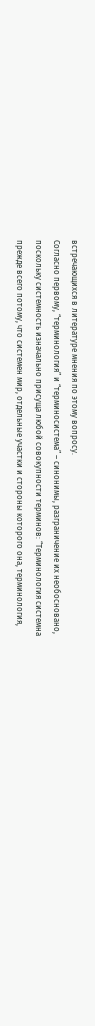встречающихся в литературе мнения по этому вопросу.
Согласно первому, “терминология” и “терминосистема” – синонимы, разграничение их необосновано, поскольку системность изначально присуща любой совокупности терминов: “Терминология системна прежде всего потому, что системен мир, отдельные участки и стороны которого она, терминология,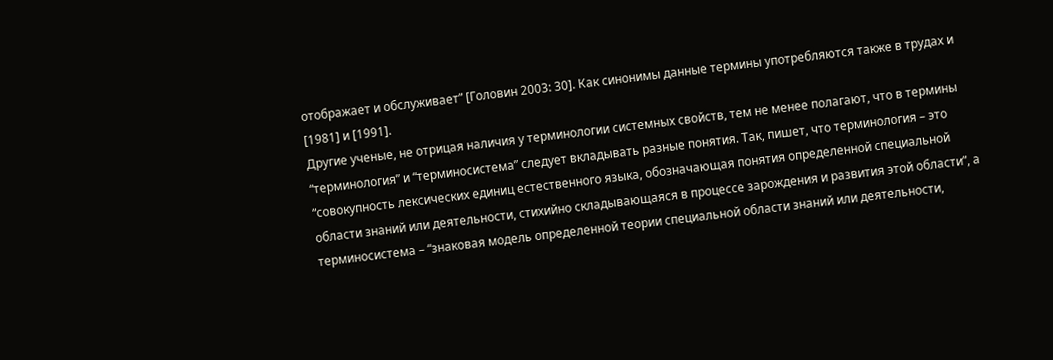отображает и обслуживает” [Головин 2003: 30]. Как синонимы данные термины употребляются также в трудах и [1981] и [1991].
Другие ученые, не отрицая наличия у терминологии системных свойств, тем не менее полагают, что в термины “терминология” и “терминосистема” следует вкладывать разные понятия. Так, пишет, что терминология – это “совокупность лексических единиц естественного языка, обозначающая понятия определенной специальной области знаний или деятельности, стихийно складывающаяся в процессе зарождения и развития этой области”, а терминосистема – “знаковая модель определенной теории специальной области знаний или деятельности,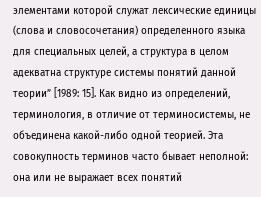элементами которой служат лексические единицы (слова и словосочетания) определенного языка для специальных целей, а структура в целом адекватна структуре системы понятий данной теории” [1989: 15]. Как видно из определений, терминология, в отличие от терминосистемы, не объединена какой-либо одной теорией. Эта совокупность терминов часто бывает неполной: она или не выражает всех понятий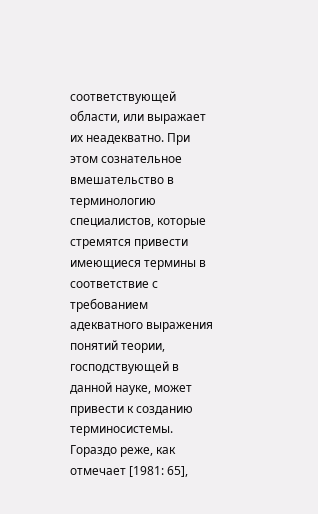соответствующей области, или выражает их неадекватно. При этом сознательное вмешательство в терминологию специалистов, которые стремятся привести имеющиеся термины в соответствие с требованием адекватного выражения понятий теории, господствующей в данной науке, может привести к созданию терминосистемы. Гораздо реже, как отмечает [1981: 65],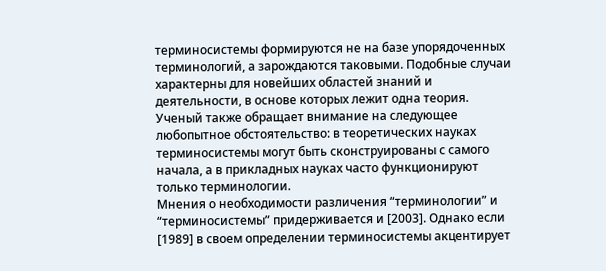терминосистемы формируются не на базе упорядоченных терминологий, а зарождаются таковыми. Подобные случаи характерны для новейших областей знаний и деятельности, в основе которых лежит одна теория. Ученый также обращает внимание на следующее любопытное обстоятельство: в теоретических науках терминосистемы могут быть сконструированы с самого начала, а в прикладных науках часто функционируют только терминологии.
Мнения о необходимости различения “терминологии” и “терминосистемы” придерживается и [2003]. Однако если [1989] в своем определении терминосистемы акцентирует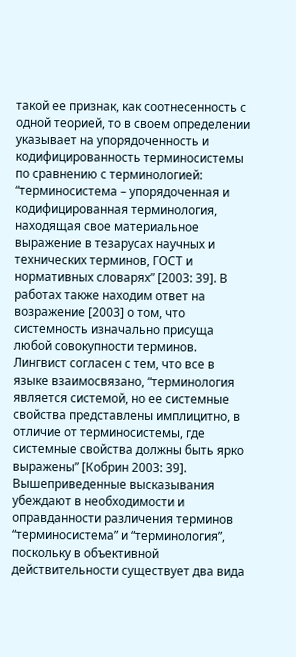такой ее признак, как соотнесенность с одной теорией, то в своем определении указывает на упорядоченность и кодифицированность терминосистемы по сравнению с терминологией: “терминосистема – упорядоченная и кодифицированная терминология, находящая свое материальное выражение в тезарусах научных и технических терминов, ГОСТ и нормативных словарях” [2003: 39]. В работах также находим ответ на возражение [2003] о том, что системность изначально присуща любой совокупности терминов. Лингвист согласен с тем, что все в языке взаимосвязано, “терминология является системой, но ее системные свойства представлены имплицитно, в отличие от терминосистемы, где системные свойства должны быть ярко выражены” [Кобрин 2003: 39].
Вышеприведенные высказывания убеждают в необходимости и оправданности различения терминов “терминосистема” и “терминология”, поскольку в объективной действительности существует два вида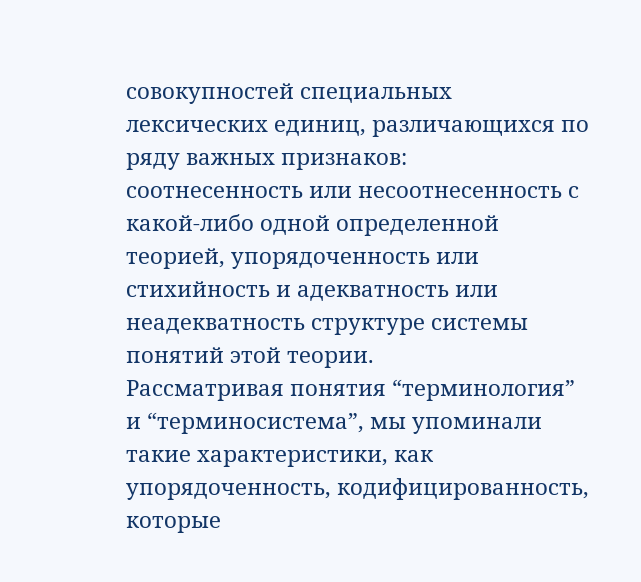совокупностей специальных лексических единиц, различающихся по ряду важных признаков: соотнесенность или несоотнесенность с какой-либо одной определенной теорией, упорядоченность или стихийность и адекватность или неадекватность структуре системы понятий этой теории.
Рассматривая понятия “терминология” и “терминосистема”, мы упоминали такие характеристики, как упорядоченность, кодифицированность, которые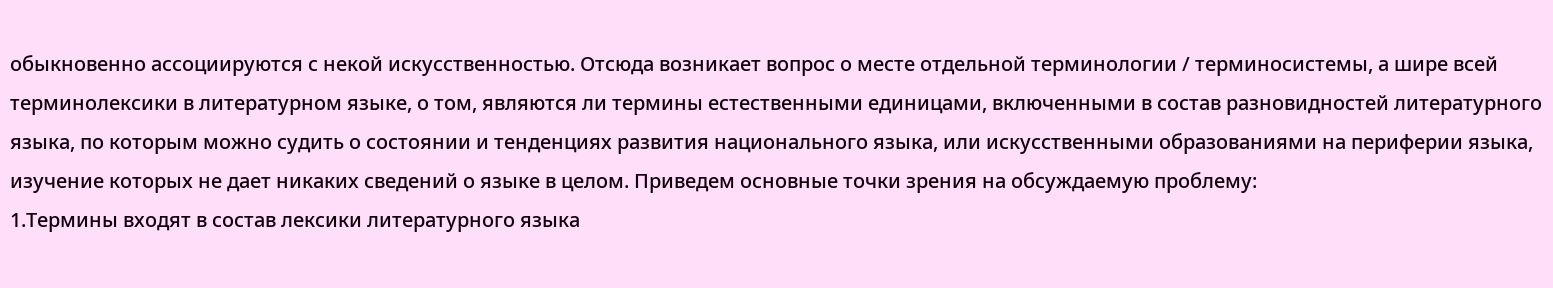обыкновенно ассоциируются с некой искусственностью. Отсюда возникает вопрос о месте отдельной терминологии / терминосистемы, а шире всей терминолексики в литературном языке, о том, являются ли термины естественными единицами, включенными в состав разновидностей литературного языка, по которым можно судить о состоянии и тенденциях развития национального языка, или искусственными образованиями на периферии языка, изучение которых не дает никаких сведений о языке в целом. Приведем основные точки зрения на обсуждаемую проблему:
1.Термины входят в состав лексики литературного языка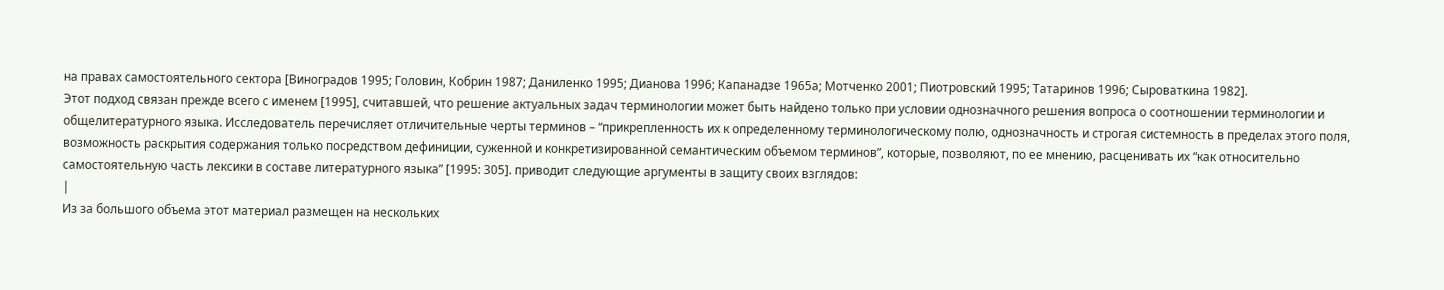на правах самостоятельного сектора [Виноградов 1995; Головин, Кобрин 1987; Даниленко 1995; Дианова 1996; Капанадзе 1965а; Мотченко 2001; Пиотровский 1995; Татаринов 1996; Сыроваткина 1982].
Этот подход связан прежде всего с именем [1995], считавшей, что решение актуальных задач терминологии может быть найдено только при условии однозначного решения вопроса о соотношении терминологии и общелитературного языка. Исследователь перечисляет отличительные черты терминов – “прикрепленность их к определенному терминологическому полю, однозначность и строгая системность в пределах этого поля, возможность раскрытия содержания только посредством дефиниции, суженной и конкретизированной семантическим объемом терминов”, которые, позволяют, по ее мнению, расценивать их “как относительно самостоятельную часть лексики в составе литературного языка” [1995: 305]. приводит следующие аргументы в защиту своих взглядов:
|
Из за большого объема этот материал размещен на нескольких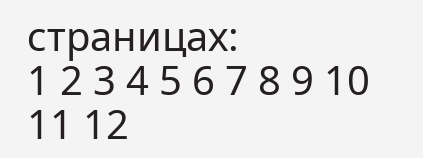страницах:
1 2 3 4 5 6 7 8 9 10 11 12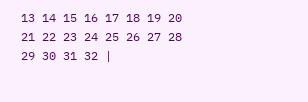13 14 15 16 17 18 19 20 21 22 23 24 25 26 27 28 29 30 31 32 |